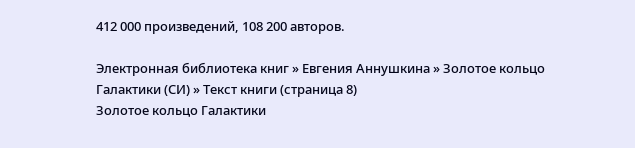412 000 произведений, 108 200 авторов.

Электронная библиотека книг » Евгения Аннушкина » Золотое кольцо Галактики (СИ) » Текст книги (страница 8)
Золотое кольцо Галактики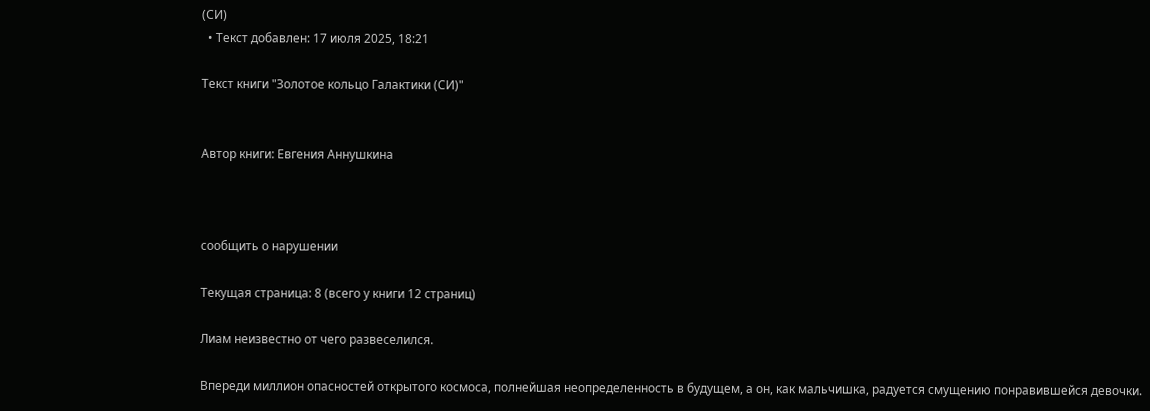(СИ)
  • Текст добавлен: 17 июля 2025, 18:21

Текст книги "Золотое кольцо Галактики (СИ)"


Автор книги: Евгения Аннушкина



сообщить о нарушении

Текущая страница: 8 (всего у книги 12 страниц)

Лиам неизвестно от чего развеселился.

Впереди миллион опасностей открытого космоса, полнейшая неопределенность в будущем, а он, как мальчишка, радуется смущению понравившейся девочки.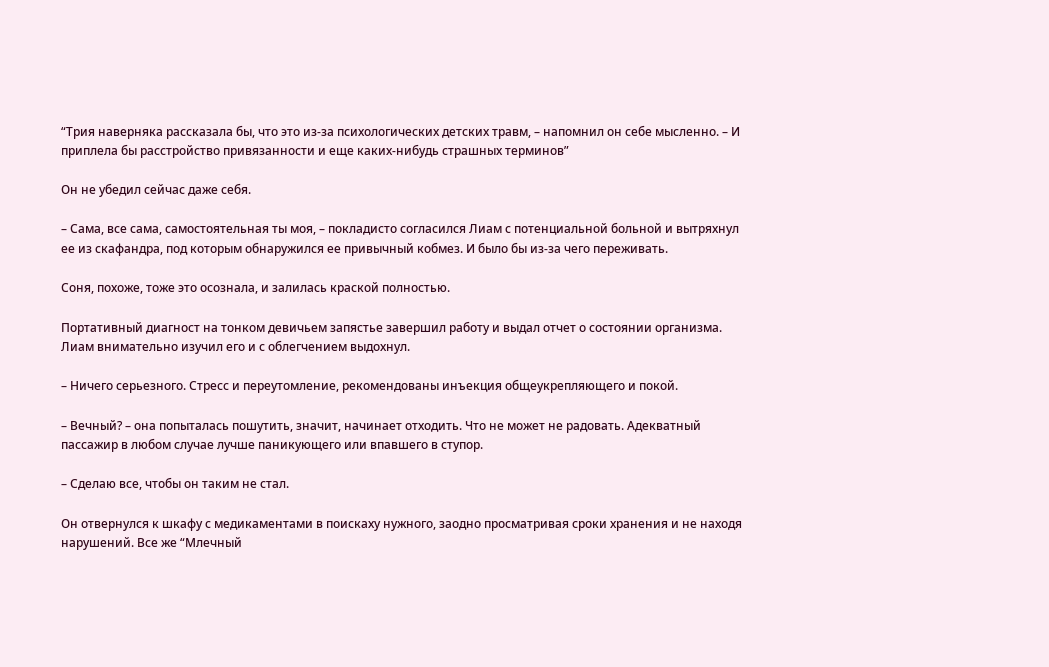“Трия наверняка рассказала бы, что это из-за психологических детских травм, – напомнил он себе мысленно. – И приплела бы расстройство привязанности и еще каких-нибудь страшных терминов”

Он не убедил сейчас даже себя.

– Сама, все сама, самостоятельная ты моя, – покладисто согласился Лиам с потенциальной больной и вытряхнул ее из скафандра, под которым обнаружился ее привычный кобмез. И было бы из-за чего переживать.

Соня, похоже, тоже это осознала, и залилась краской полностью.

Портативный диагност на тонком девичьем запястье завершил работу и выдал отчет о состоянии организма. Лиам внимательно изучил его и с облегчением выдохнул.

– Ничего серьезного. Стресс и переутомление, рекомендованы инъекция общеукрепляющего и покой.

– Вечный? – она попыталась пошутить, значит, начинает отходить. Что не может не радовать. Адекватный пассажир в любом случае лучше паникующего или впавшего в ступор.

– Сделаю все, чтобы он таким не стал.

Он отвернулся к шкафу с медикаментами в поискаху нужного, заодно просматривая сроки хранения и не находя нарушений. Все же “Млечный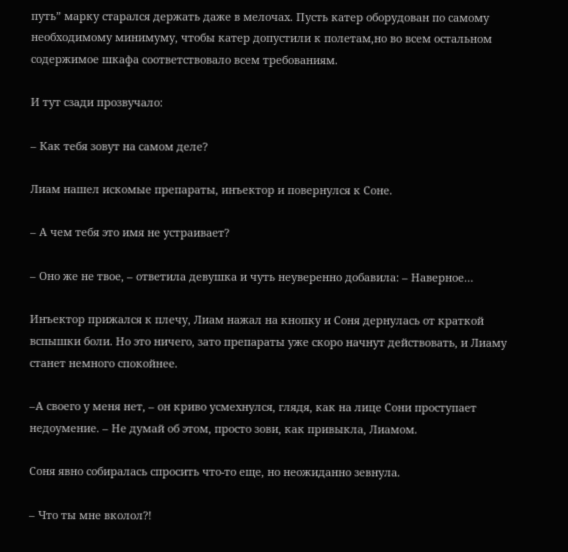путь” марку старался держать даже в мелочах. Пусть катер оборудован по самому необходимому минимуму, чтобы катер допустили к полетам,но во всем остальном содержимое шкафа соответствовало всем требованиям.

И тут сзади прозвучало:

– Как тебя зовут на самом деле?

Лиам нашел искомые препараты, инъектор и повернулся к Соне.

– А чем тебя это имя не устраивает?

– Оно же не твое, – ответила девушка и чуть неуверенно добавила: – Наверное…

Инъектор прижался к плечу, Лиам нажал на кнопку и Соня дернулась от краткой вспышки боли. Но это ничего, зато препараты уже скоро начнут действовать, и Лиаму станет немного спокойнее.

–А своего у меня нет, – он криво усмехнулся, глядя, как на лице Сони проступает недоумение. – Не думай об этом, просто зови, как привыкла, Лиамом.

Соня явно собиралась спросить что-то еще, но неожиданно зевнула.

– Что ты мне вколол?!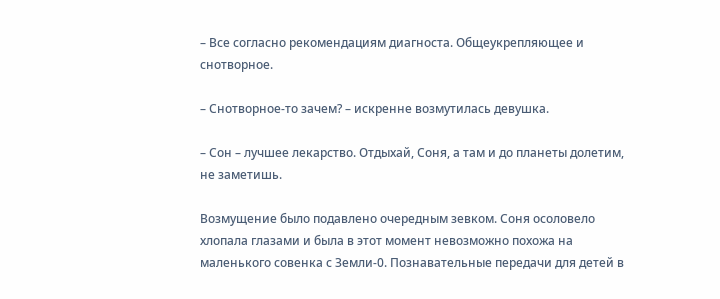– Все согласно рекомендациям диагноста. Общеукрепляющее и снотворное.

– Снотворное-то зачем? – искренне возмутилась девушка.

– Сон – лучшее лекарство. Отдыхай, Соня, а там и до планеты долетим, не заметишь.

Возмущение было подавлено очередным зевком. Соня осоловело хлопала глазами и была в этот момент невозможно похожа на маленького совенка с Земли-0. Познавательные передачи для детей в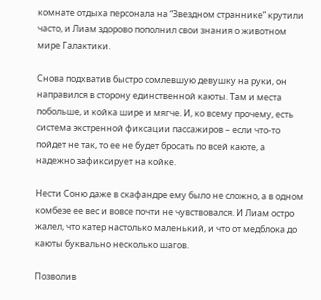комнате отдыха персонала на “Звездном страннике” крутили часто, и Лиам здорово пополнил свои знания о животном мире Галактики.

Снова подхватив быстро сомлевшую девушку на руки, он направился в сторону единственной каюты. Там и места побольше, и койка шире и мягче. И, ко всему прочему, есть система экстренной фиксации пассажиров – если что-то пойдет не так, то ее не будет бросать по всей каюте, а надежно зафиксирует на койке.

Нести Соню даже в скафандре ему было не сложно, а в одном комбезе ее вес и вовсе почти не чувствовался. И Лиам остро жалел, что катер настолько маленький, и что от медблока до каюты буквально несколько шагов.

Позволив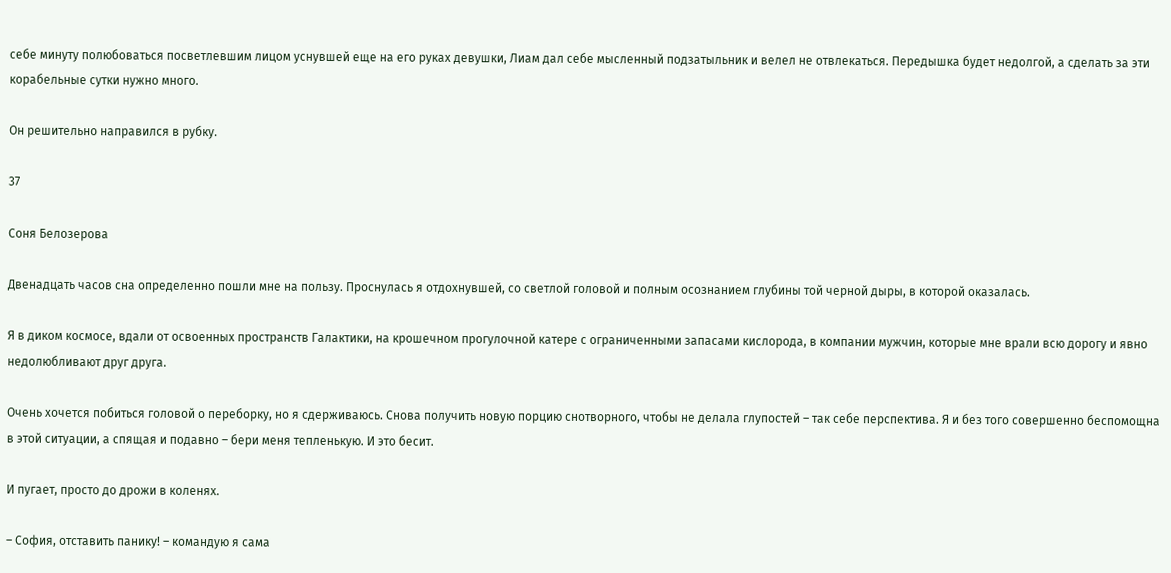себе минуту полюбоваться посветлевшим лицом уснувшей еще на его руках девушки, Лиам дал себе мысленный подзатыльник и велел не отвлекаться. Передышка будет недолгой, а сделать за эти корабельные сутки нужно много.

Он решительно направился в рубку.

37

Соня Белозерова

Двенадцать часов сна определенно пошли мне на пользу. Проснулась я отдохнувшей, со светлой головой и полным осознанием глубины той черной дыры, в которой оказалась.

Я в диком космосе, вдали от освоенных пространств Галактики, на крошечном прогулочной катере с ограниченными запасами кислорода, в компании мужчин, которые мне врали всю дорогу и явно недолюбливают друг друга.

Очень хочется побиться головой о переборку, но я сдерживаюсь. Снова получить новую порцию снотворного, чтобы не делала глупостей – так себе перспектива. Я и без того совершенно беспомощна в этой ситуации, а спящая и подавно – бери меня тепленькую. И это бесит.

И пугает, просто до дрожи в коленях.

– София, отставить панику! – командую я сама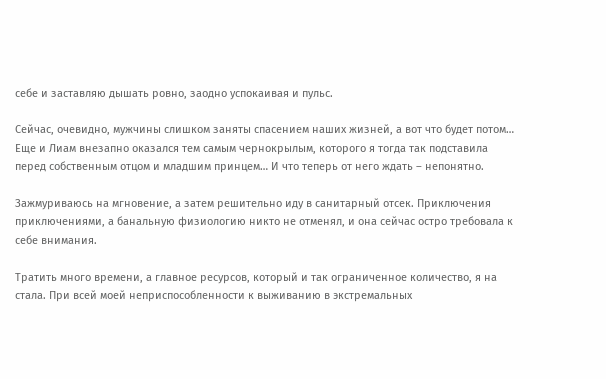себе и заставляю дышать ровно, заодно успокаивая и пульс.

Сейчас, очевидно, мужчины слишком заняты спасением наших жизней, а вот что будет потом… Еще и Лиам внезапно оказался тем самым чернокрылым, которого я тогда так подставила перед собственным отцом и младшим принцем… И что теперь от него ждать – непонятно.

Зажмуриваюсь на мгновение, а затем решительно иду в санитарный отсек. Приключения приключениями, а банальную физиологию никто не отменял, и она сейчас остро требовала к себе внимания.

Тратить много времени, а главное ресурсов, который и так ограниченное количество, я на стала. При всей моей неприспособленности к выживанию в экстремальных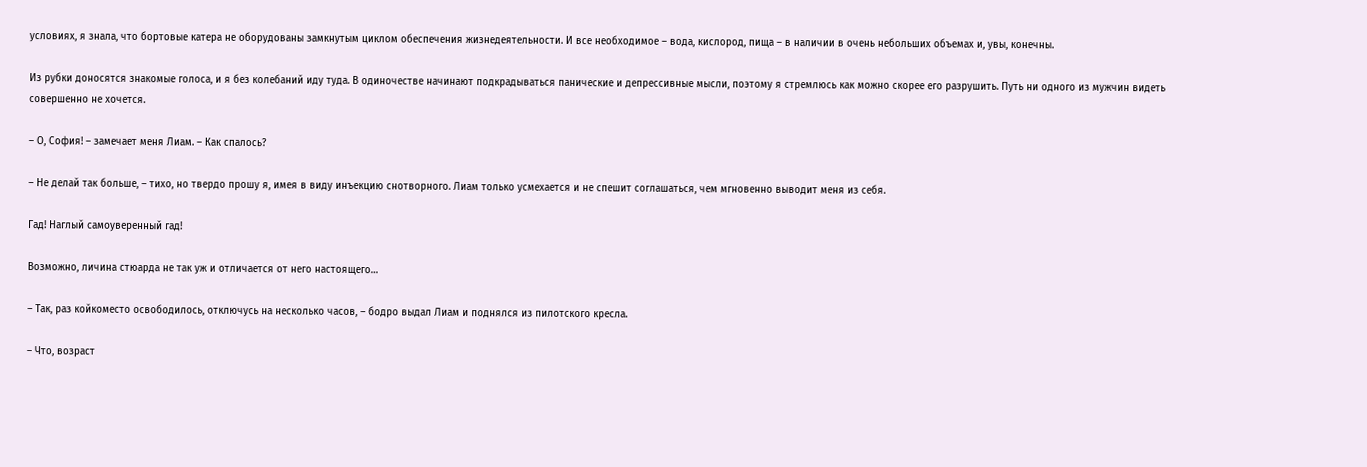условиях, я знала, что бортовые катера не оборудованы замкнутым циклом обеспечения жизнедеятельности. И все необходимое – вода, кислород, пища – в наличии в очень небольших объемах и, увы, конечны.

Из рубки доносятся знакомые голоса, и я без колебаний иду туда. В одиночестве начинают подкрадываться панические и депрессивные мысли, поэтому я стремлюсь как можно скорее его разрушить. Путь ни одного из мужчин видеть совершенно не хочется.

– О, София! – замечает меня Лиам. – Как спалось?

– Не делай так больше, – тихо, но твердо прошу я, имея в виду инъекцию снотворного. Лиам только усмехается и не спешит соглашаться, чем мгновенно выводит меня из себя.

Гад! Наглый самоуверенный гад!

Возможно, личина стюарда не так уж и отличается от него настоящего…

– Так, раз койкоместо освободилось, отключусь на несколько часов, – бодро выдал Лиам и поднялся из пилотского кресла.

– Что, возраст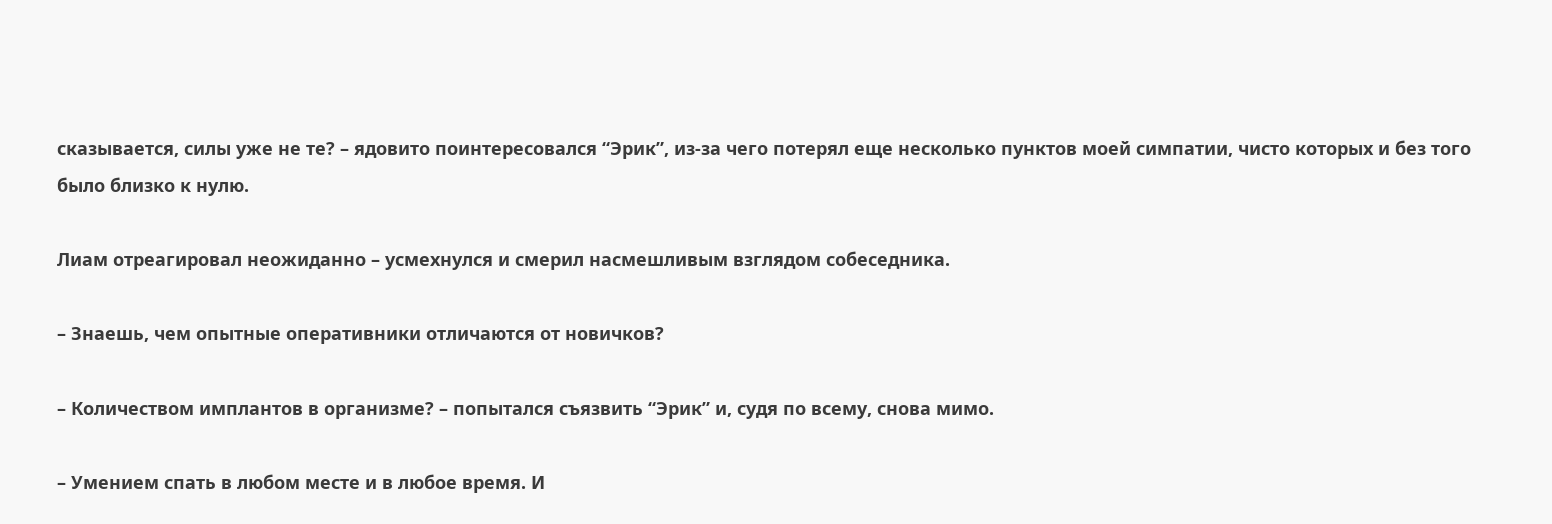сказывается, силы уже не те? – ядовито поинтересовался “Эрик”, из-за чего потерял еще несколько пунктов моей симпатии, чисто которых и без того было близко к нулю.

Лиам отреагировал неожиданно – усмехнулся и смерил насмешливым взглядом собеседника.

– Знаешь, чем опытные оперативники отличаются от новичков?

– Количеством имплантов в организме? – попытался съязвить “Эрик” и, судя по всему, снова мимо.

– Умением спать в любом месте и в любое время. И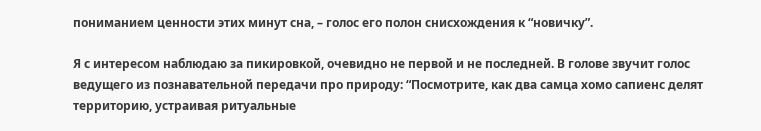пониманием ценности этих минут сна, – голос его полон снисхождения к “новичку”.

Я с интересом наблюдаю за пикировкой, очевидно не первой и не последней. В голове звучит голос ведущего из познавательной передачи про природу: “Посмотрите, как два самца хомо сапиенс делят территорию, устраивая ритуальные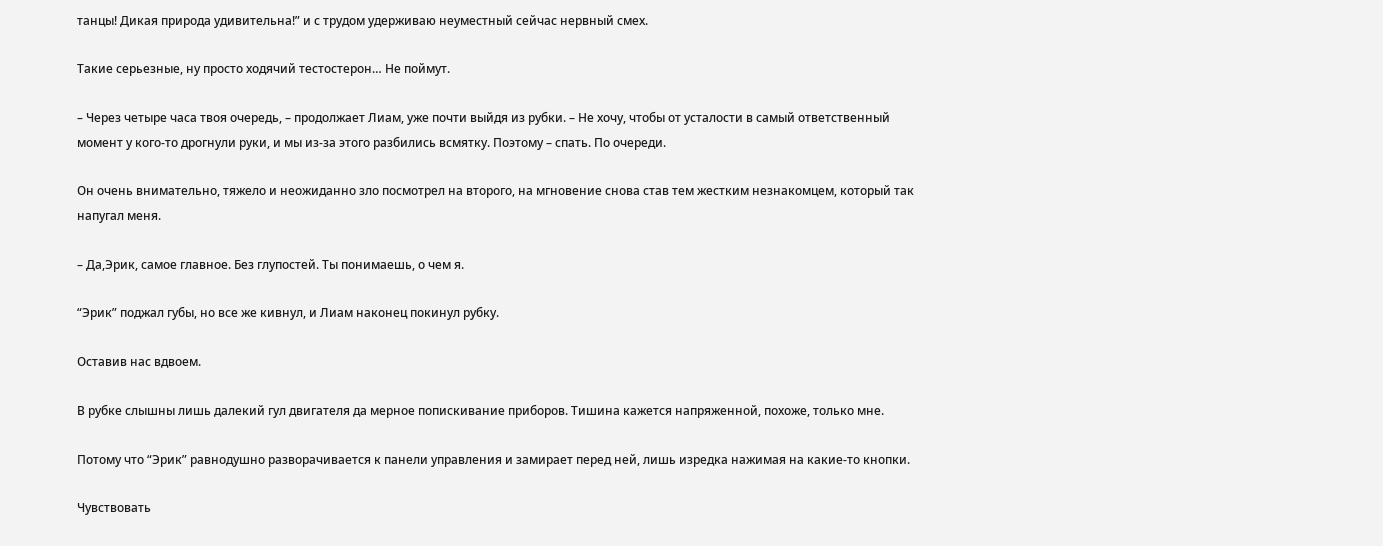танцы! Дикая природа удивительна!” и с трудом удерживаю неуместный сейчас нервный смех.

Такие серьезные, ну просто ходячий тестостерон… Не поймут.

– Через четыре часа твоя очередь, – продолжает Лиам, уже почти выйдя из рубки. – Не хочу, чтобы от усталости в самый ответственный момент у кого-то дрогнули руки, и мы из-за этого разбились всмятку. Поэтому – спать. По очереди.

Он очень внимательно, тяжело и неожиданно зло посмотрел на второго, на мгновение снова став тем жестким незнакомцем, который так напугал меня.

– Да,Эрик, самое главное. Без глупостей. Ты понимаешь, о чем я.

“Эрик” поджал губы, но все же кивнул, и Лиам наконец покинул рубку.

Оставив нас вдвоем.

В рубке слышны лишь далекий гул двигателя да мерное попискивание приборов. Тишина кажется напряженной, похоже, только мне.

Потому что “Эрик” равнодушно разворачивается к панели управления и замирает перед ней, лишь изредка нажимая на какие-то кнопки.

Чувствовать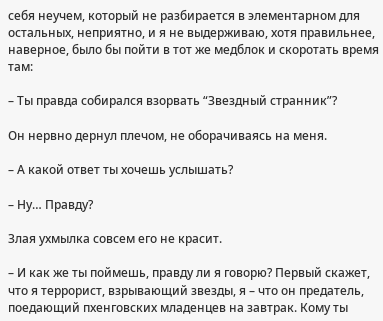себя неучем, который не разбирается в элементарном для остальных, неприятно, и я не выдерживаю, хотя правильнее, наверное, было бы пойти в тот же медблок и скоротать время там:

– Ты правда собирался взорвать “Звездный странник”?

Он нервно дернул плечом, не оборачиваясь на меня.

– А какой ответ ты хочешь услышать?

– Ну… Правду?

Злая ухмылка совсем его не красит.

– И как же ты поймешь, правду ли я говорю? Первый скажет, что я террорист, взрывающий звезды, я – что он предатель, поедающий пхенговских младенцев на завтрак. Кому ты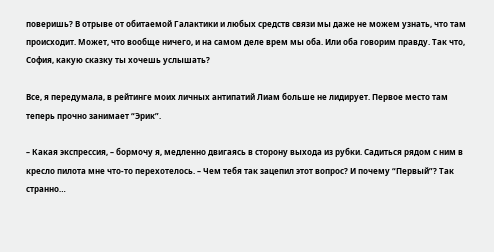поверишь? В отрыве от обитаемой Галактики и любых средств связи мы даже не можем узнать, что там происходит. Может, что вообще ничего, и на самом деле врем мы оба. Или оба говорим правду. Так что, София, какую сказку ты хочешь услышать?

Все, я передумала, в рейтинге моих личных антипатий Лиам больше не лидирует. Первое место там теперь прочно занимает “Эрик”.

– Какая экспрессия, – бормочу я, медленно двигаясь в сторону выхода из рубки. Садиться рядом с ним в кресло пилота мне что-то перехотелось. – Чем тебя так зацепил этот вопрос? И почему “Первый”? Так странно…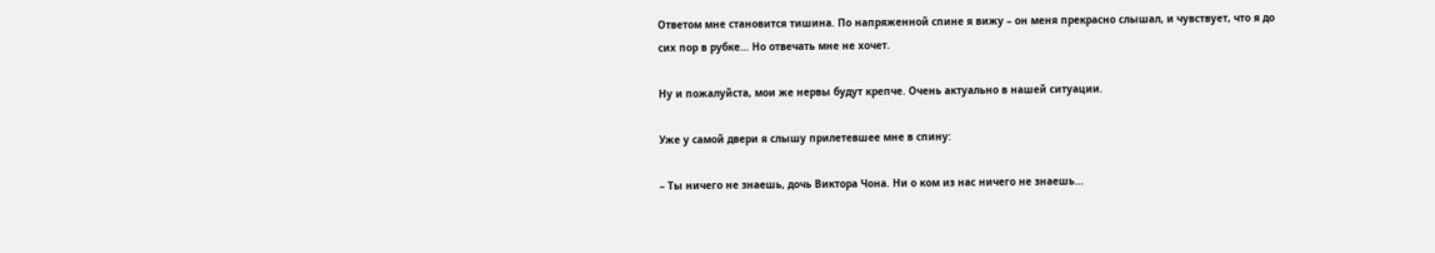Ответом мне становится тишина. По напряженной спине я вижу – он меня прекрасно слышал, и чувствует, что я до сих пор в рубке… Но отвечать мне не хочет.

Ну и пожалуйста, мои же нервы будут крепче. Очень актуально в нашей ситуации.

Уже у самой двери я слышу прилетевшее мне в спину:

– Ты ничего не знаешь, дочь Виктора Чона. Ни о ком из нас ничего не знаешь…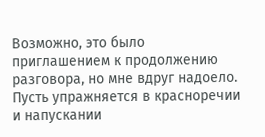Возможно, это было приглашением к продолжению разговора, но мне вдруг надоело. Пусть упражняется в красноречии и напускании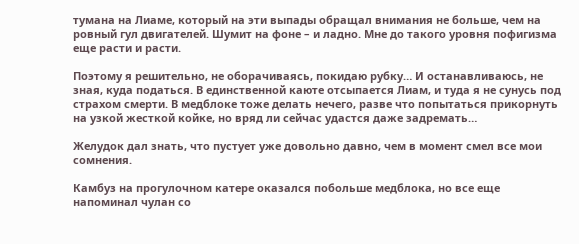тумана на Лиаме, который на эти выпады обращал внимания не больше, чем на ровный гул двигателей. Шумит на фоне – и ладно. Мне до такого уровня пофигизма еще расти и расти.

Поэтому я решительно, не оборачиваясь, покидаю рубку… И останавливаюсь, не зная, куда податься. В единственной каюте отсыпается Лиам, и туда я не сунусь под страхом смерти. В медблоке тоже делать нечего, разве что попытаться прикорнуть на узкой жесткой койке, но вряд ли сейчас удастся даже задремать…

Желудок дал знать, что пустует уже довольно давно, чем в момент смел все мои сомнения.

Камбуз на прогулочном катере оказался побольше медблока, но все еще напоминал чулан со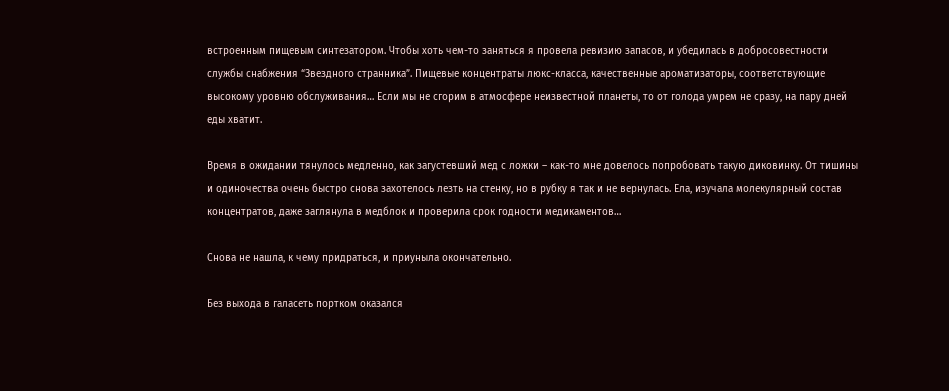встроенным пищевым синтезатором. Чтобы хоть чем-то заняться я провела ревизию запасов, и убедилась в добросовестности службы снабжения “Звездного странника”. Пищевые концентраты люкс-класса, качественные ароматизаторы, соответствующие высокому уровню обслуживания… Если мы не сгорим в атмосфере неизвестной планеты, то от голода умрем не сразу, на пару дней еды хватит.

Время в ожидании тянулось медленно, как загустевший мед с ложки – как-то мне довелось попробовать такую диковинку. От тишины и одиночества очень быстро снова захотелось лезть на стенку, но в рубку я так и не вернулась. Ела, изучала молекулярный состав концентратов, даже заглянула в медблок и проверила срок годности медикаментов…

Снова не нашла, к чему придраться, и приуныла окончательно.

Без выхода в галасеть портком оказался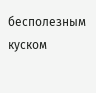бесполезным куском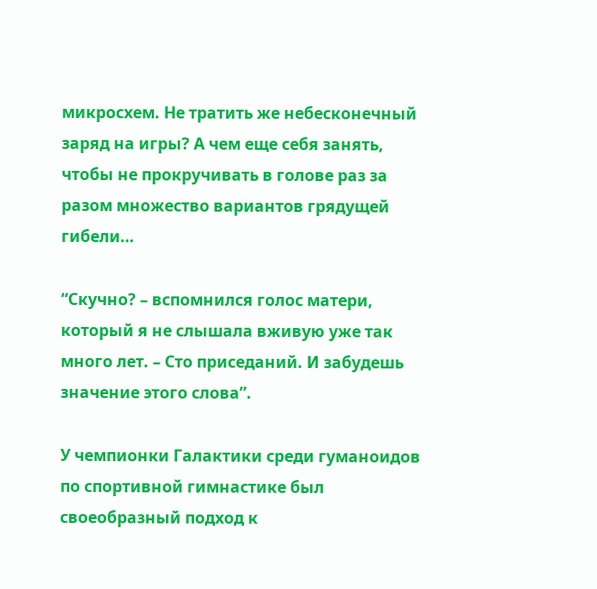микросхем. Не тратить же небесконечный заряд на игры? А чем еще себя занять, чтобы не прокручивать в голове раз за разом множество вариантов грядущей гибели…

“Скучно? – вспомнился голос матери, который я не слышала вживую уже так много лет. – Сто приседаний. И забудешь значение этого слова”.

У чемпионки Галактики среди гуманоидов по спортивной гимнастике был своеобразный подход к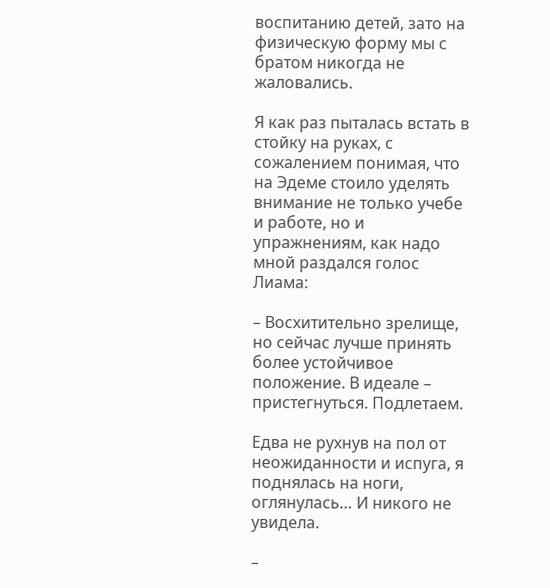воспитанию детей, зато на физическую форму мы с братом никогда не жаловались.

Я как раз пыталась встать в стойку на руках, с сожалением понимая, что на Эдеме стоило уделять внимание не только учебе и работе, но и упражнениям, как надо мной раздался голос Лиама:

– Восхитительно зрелище, но сейчас лучше принять более устойчивое положение. В идеале – пристегнуться. Подлетаем.

Едва не рухнув на пол от неожиданности и испуга, я поднялась на ноги, оглянулась… И никого не увидела.

–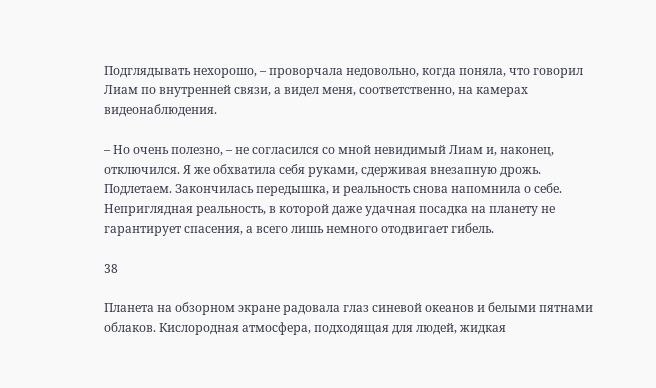Подглядывать нехорошо, – проворчала недовольно, когда поняла, что говорил Лиам по внутренней связи, а видел меня, соответственно, на камерах видеонаблюдения.

– Но очень полезно, – не согласился со мной невидимый Лиам и, наконец, отключился. Я же обхватила себя руками, сдерживая внезапную дрожь. Подлетаем. Закончилась передышка, и реальность снова напомнила о себе. Неприглядная реальность, в которой даже удачная посадка на планету не гарантирует спасения, а всего лишь немного отодвигает гибель.

38

Планета на обзорном экране радовала глаз синевой океанов и белыми пятнами облаков. Кислородная атмосфера, подходящая для людей, жидкая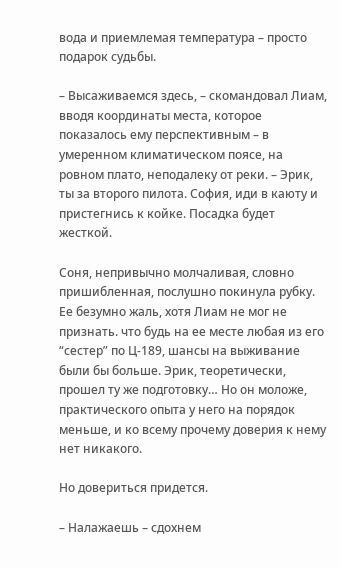вода и приемлемая температура – просто подарок судьбы.

– Высаживаемся здесь, – скомандовал Лиам, вводя координаты места, которое показалось ему перспективным – в умеренном климатическом поясе, на ровном плато, неподалеку от реки. – Эрик, ты за второго пилота. София, иди в каюту и пристегнись к койке. Посадка будет жесткой.

Соня, непривычно молчаливая, словно пришибленная, послушно покинула рубку. Ее безумно жаль, хотя Лиам не мог не признать. что будь на ее месте любая из его “сестер” по Ц-189, шансы на выживание были бы больше. Эрик, теоретически, прошел ту же подготовку… Но он моложе, практического опыта у него на порядок меньше, и ко всему прочему доверия к нему нет никакого.

Но довериться придется.

– Налажаешь – сдохнем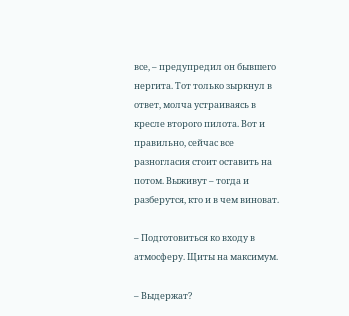все, – предупредил он бывшего нергита. Тот только зыркнул в ответ, молча устраиваясь в кресле второго пилота. Вот и правильно, сейчас все разногласия стоит оставить на потом. Выживут – тогда и разберутся, кто и в чем виноват.

– Подготовиться ко входу в атмосферу. Щиты на максимум.

– Выдержат?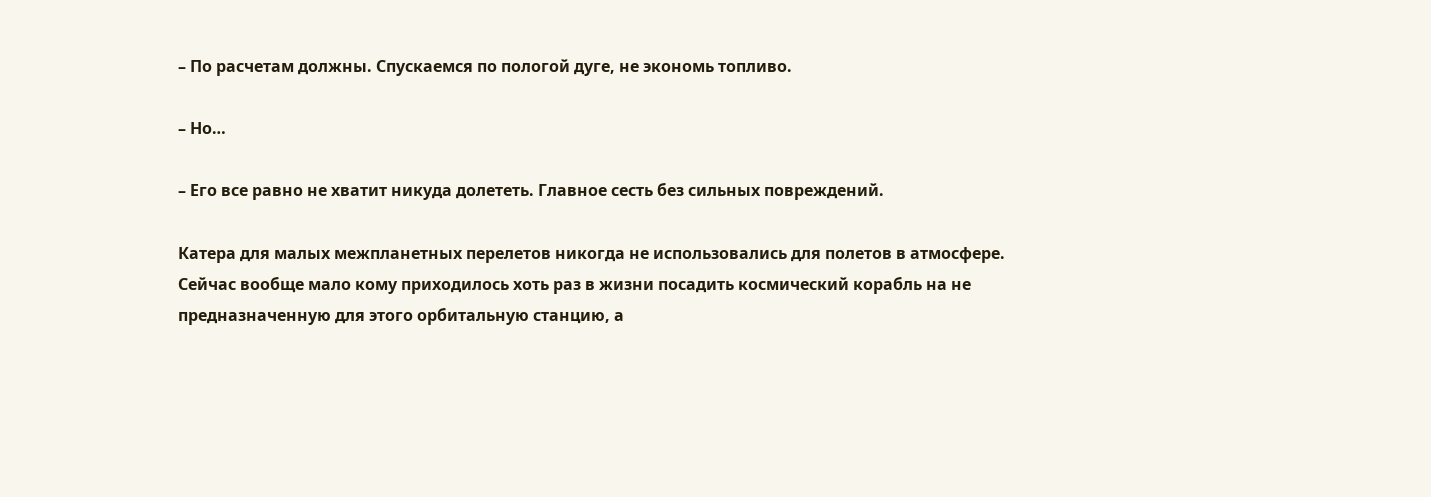– По расчетам должны. Спускаемся по пологой дуге, не экономь топливо.

– Но…

– Его все равно не хватит никуда долететь. Главное сесть без сильных повреждений.

Катера для малых межпланетных перелетов никогда не использовались для полетов в атмосфере. Сейчас вообще мало кому приходилось хоть раз в жизни посадить космический корабль на не предназначенную для этого орбитальную станцию, а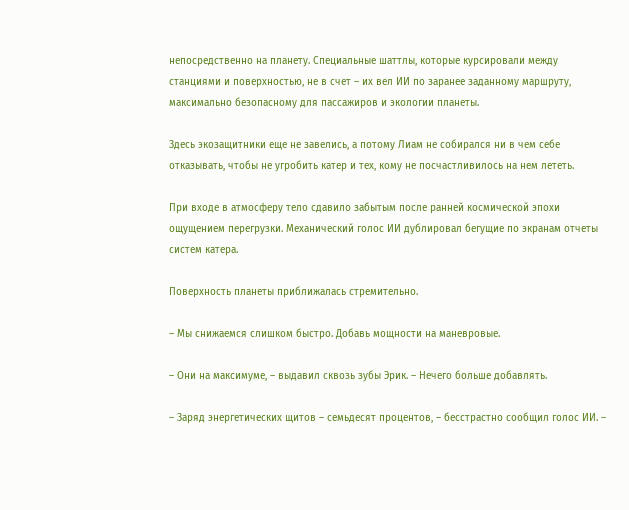непосредственно на планету. Специальные шаттлы, которые курсировали между станциями и поверхностью, не в счет – их вел ИИ по заранее заданному маршруту, максимально безопасному для пассажиров и экологии планеты.

Здесь экозащитники еще не завелись, а потому Лиам не собирался ни в чем себе отказывать, чтобы не угробить катер и тех, кому не посчастливилось на нем лететь.

При входе в атмосферу тело сдавило забытым после ранней космической эпохи ощущением перегрузки. Механический голос ИИ дублировал бегущие по экранам отчеты систем катера.

Поверхность планеты приближалась стремительно.

– Мы снижаемся слишком быстро. Добавь мощности на маневровые.

– Они на максимуме, – выдавил сквозь зубы Эрик. – Нечего больше добавлять.

– Заряд энергетических щитов – семьдесят процентов, – бесстрастно сообщил голос ИИ. –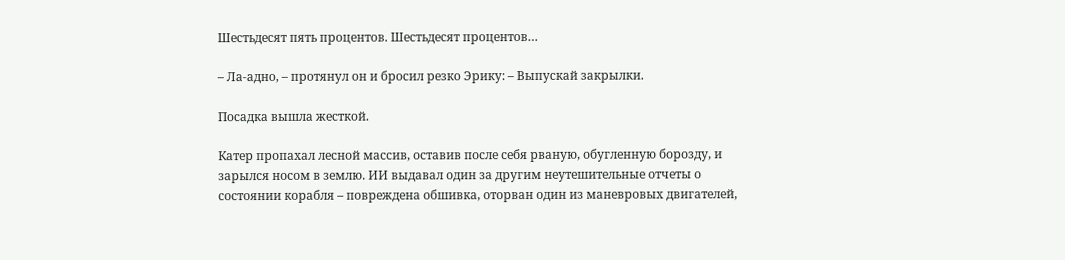Шестьдесят пять процентов. Шестьдесят процентов…

– Ла-адно, – протянул он и бросил резко Эрику: – Выпускай закрылки.

Посадка вышла жесткой.

Катер пропахал лесной массив, оставив после себя рваную, обугленную борозду, и зарылся носом в землю. ИИ выдавал один за другим неутешительные отчеты о состоянии корабля – повреждена обшивка, оторван один из маневровых двигателей,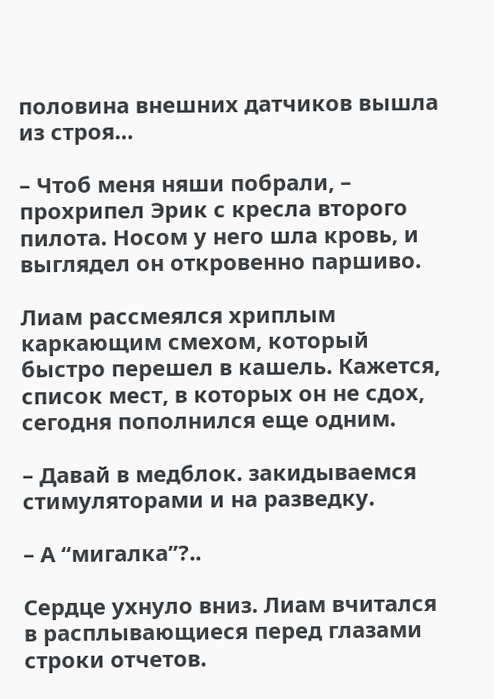половина внешних датчиков вышла из строя…

– Чтоб меня няши побрали, – прохрипел Эрик с кресла второго пилота. Носом у него шла кровь, и выглядел он откровенно паршиво.

Лиам рассмеялся хриплым каркающим смехом, который быстро перешел в кашель. Кажется, список мест, в которых он не сдох, сегодня пополнился еще одним.

– Давай в медблок. закидываемся стимуляторами и на разведку.

– А “мигалка”?..

Сердце ухнуло вниз. Лиам вчитался в расплывающиеся перед глазами строки отчетов.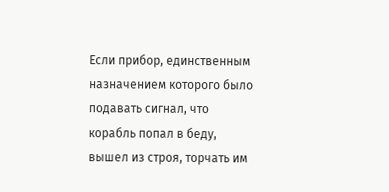Если прибор, единственным назначением которого было подавать сигнал, что корабль попал в беду, вышел из строя, торчать им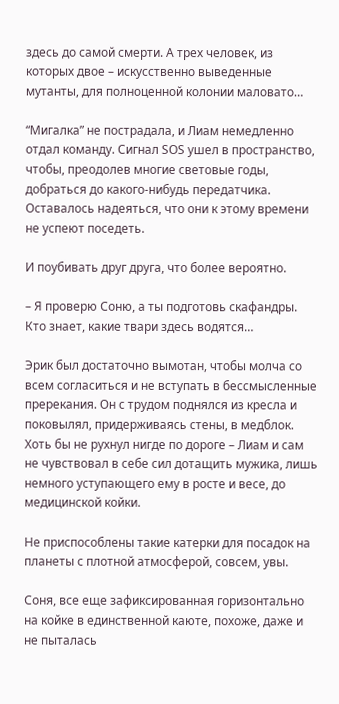здесь до самой смерти. А трех человек, из которых двое – искусственно выведенные мутанты, для полноценной колонии маловато…

“Мигалка” не пострадала, и Лиам немедленно отдал команду. Сигнал SOS ушел в пространство, чтобы, преодолев многие световые годы, добраться до какого-нибудь передатчика. Оставалось надеяться, что они к этому времени не успеют поседеть.

И поубивать друг друга, что более вероятно.

– Я проверю Соню, а ты подготовь скафандры. Кто знает, какие твари здесь водятся…

Эрик был достаточно вымотан, чтобы молча со всем согласиться и не вступать в бессмысленные пререкания. Он с трудом поднялся из кресла и поковылял, придерживаясь стены, в медблок. Хоть бы не рухнул нигде по дороге – Лиам и сам не чувствовал в себе сил дотащить мужика, лишь немного уступающего ему в росте и весе, до медицинской койки.

Не приспособлены такие катерки для посадок на планеты с плотной атмосферой, совсем, увы.

Соня, все еще зафиксированная горизонтально на койке в единственной каюте, похоже, даже и не пыталась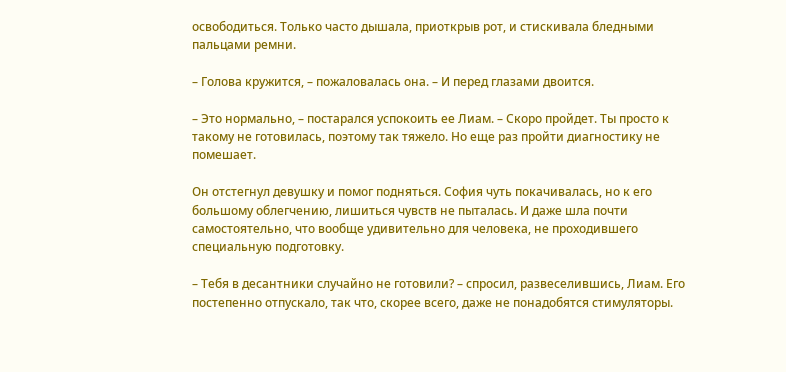освободиться. Только часто дышала, приоткрыв рот, и стискивала бледными пальцами ремни.

– Голова кружится, – пожаловалась она. – И перед глазами двоится.

– Это нормально, – постарался успокоить ее Лиам. – Скоро пройдет. Ты просто к такому не готовилась, поэтому так тяжело. Но еще раз пройти диагностику не помешает.

Он отстегнул девушку и помог подняться. София чуть покачивалась, но к его большому облегчению, лишиться чувств не пыталась. И даже шла почти самостоятельно, что вообще удивительно для человека, не проходившего специальную подготовку.

– Тебя в десантники случайно не готовили? – спросил, развеселившись, Лиам. Его постепенно отпускало, так что, скорее всего, даже не понадобятся стимуляторы.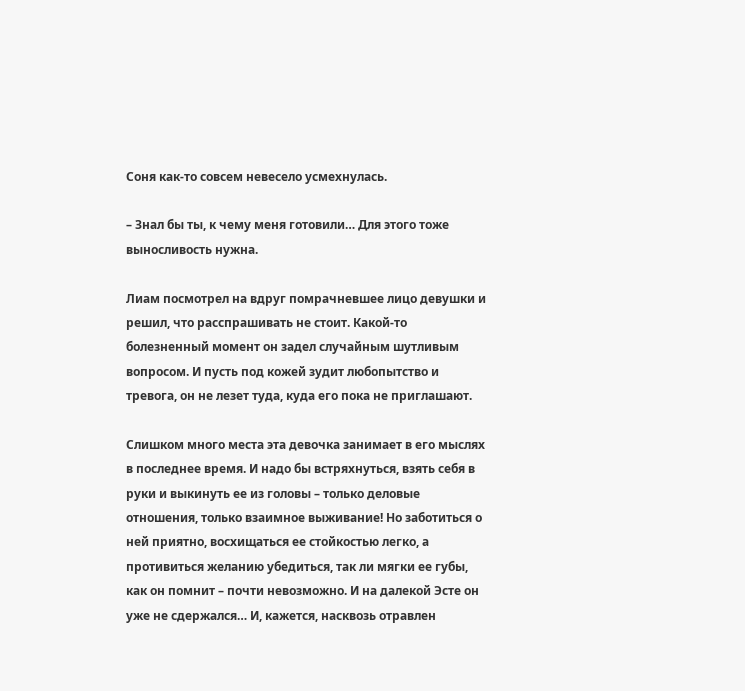Соня как-то совсем невесело усмехнулась.

– Знал бы ты, к чему меня готовили… Для этого тоже выносливость нужна.

Лиам посмотрел на вдруг помрачневшее лицо девушки и решил, что расспрашивать не стоит. Какой-то болезненный момент он задел случайным шутливым вопросом. И пусть под кожей зудит любопытство и тревога, он не лезет туда, куда его пока не приглашают.

Слишком много места эта девочка занимает в его мыслях в последнее время. И надо бы встряхнуться, взять себя в руки и выкинуть ее из головы – только деловые отношения, только взаимное выживание! Но заботиться о ней приятно, восхищаться ее стойкостью легко, а противиться желанию убедиться, так ли мягки ее губы, как он помнит – почти невозможно. И на далекой Эсте он уже не сдержался… И, кажется, насквозь отравлен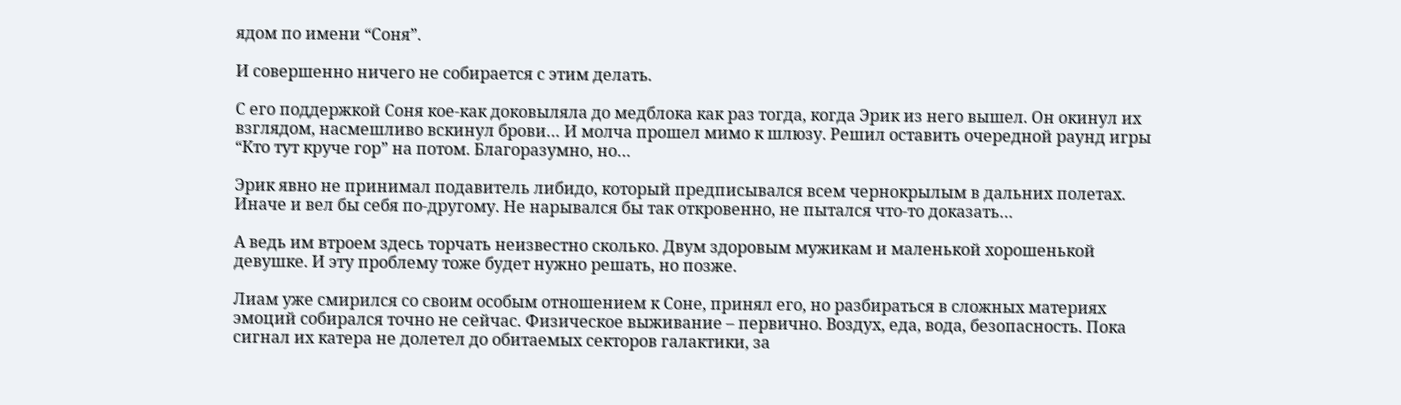ядом по имени “Соня”.

И совершенно ничего не собирается с этим делать.

С его поддержкой Соня кое-как доковыляла до медблока как раз тогда, когда Эрик из него вышел. Он окинул их взглядом, насмешливо вскинул брови… И молча прошел мимо к шлюзу. Решил оставить очередной раунд игры “Кто тут круче гор” на потом. Благоразумно, но…

Эрик явно не принимал подавитель либидо, который предписывался всем чернокрылым в дальних полетах. Иначе и вел бы себя по-другому. Не нарывался бы так откровенно, не пытался что-то доказать…

А ведь им втроем здесь торчать неизвестно сколько. Двум здоровым мужикам и маленькой хорошенькой девушке. И эту проблему тоже будет нужно решать, но позже.

Лиам уже смирился со своим особым отношением к Соне, принял его, но разбираться в сложных материях эмоций собирался точно не сейчас. Физическое выживание – первично. Воздух, еда, вода, безопасность. Пока сигнал их катера не долетел до обитаемых секторов галактики, за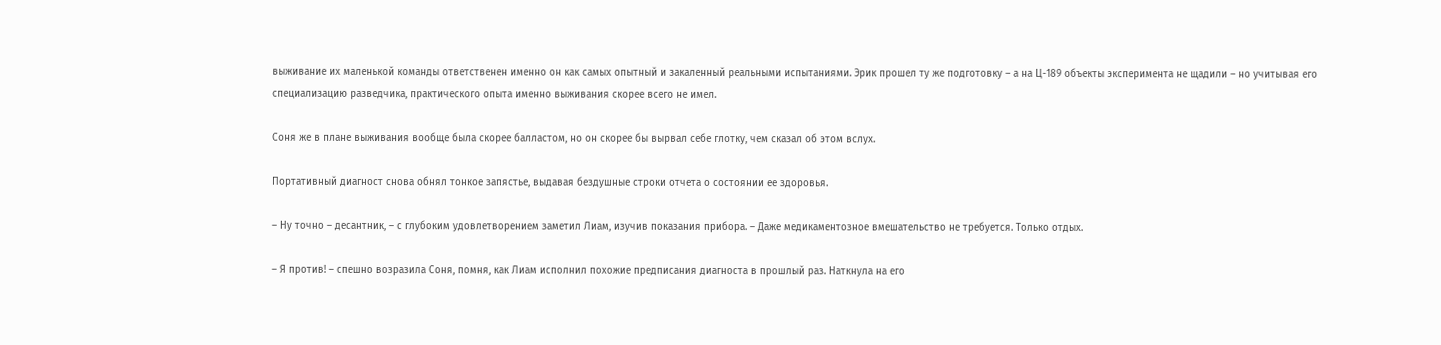выживание их маленькой команды ответственен именно он как самых опытный и закаленный реальными испытаниями. Эрик прошел ту же подготовку – а на Ц-189 объекты эксперимента не щадили – но учитывая его специализацию разведчика, практического опыта именно выживания скорее всего не имел.

Соня же в плане выживания вообще была скорее балластом, но он скорее бы вырвал себе глотку, чем сказал об этом вслух.

Портативный диагност снова обнял тонкое запястье, выдавая бездушные строки отчета о состоянии ее здоровья.

– Ну точно – десантник, – с глубоким удовлетворением заметил Лиам, изучив показания прибора. – Даже медикаментозное вмешательство не требуется. Только отдых.

– Я против! – спешно возразила Соня, помня, как Лиам исполнил похожие предписания диагноста в прошлый раз. Наткнула на его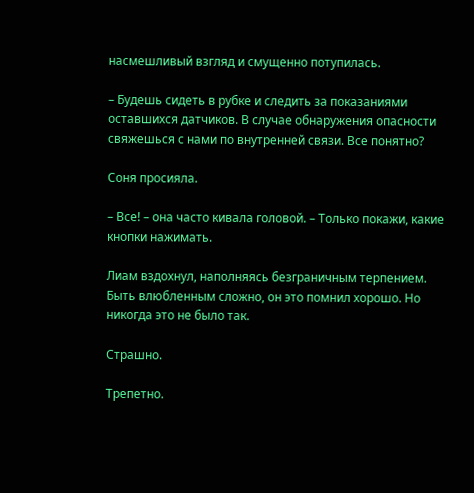насмешливый взгляд и смущенно потупилась.

– Будешь сидеть в рубке и следить за показаниями оставшихся датчиков. В случае обнаружения опасности свяжешься с нами по внутренней связи. Все понятно?

Соня просияла.

– Все! – она часто кивала головой. – Только покажи, какие кнопки нажимать.

Лиам вздохнул, наполняясь безграничным терпением. Быть влюбленным сложно, он это помнил хорошо. Но никогда это не было так.

Страшно.

Трепетно.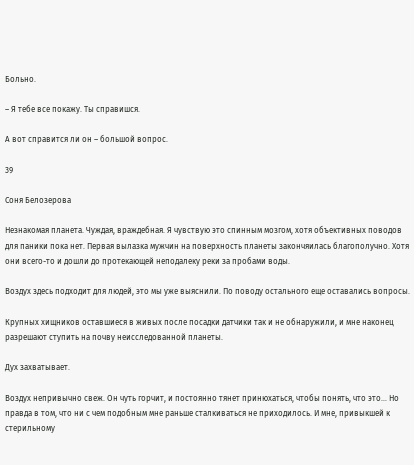Больно.

– Я тебе все покажу. Ты справишся.

А вот справится ли он – большой вопрос.

39

Соня Белозерова

Незнакомая планета. Чуждая, враждебная. Я чувствую это спинным мозгом, хотя объективных поводов для паники пока нет. Первая вылазка мужчин на поверхность планеты закончяилась благополучно. Хотя они всего-то и дошли до протекающей неподалеку реки за пробами воды.

Воздух здесь подходит для людей, это мы уже выяснили. По поводу остального еще оставались вопросы.

Крупных хищников оставшиеся в живых после посадки датчики так и не обнаружили, и мне наконец разрешают ступить на почву неисследованной планеты.

Дух захватывает.

Воздух непривычно свеж. Он чуть горчит, и постоянно тянет принюхаться, чтобы понять, что это… Но правда в том, что ни с чем подобным мне раньше сталкиваться не приходилось. И мне, привыкшей к стерильному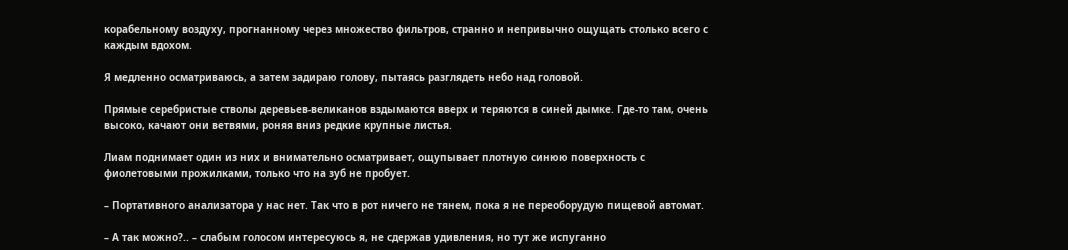корабельному воздуху, прогнанному через множество фильтров, странно и непривычно ощущать столько всего с каждым вдохом.

Я медленно осматриваюсь, а затем задираю голову, пытаясь разглядеть небо над головой.

Прямые серебристые стволы деревьев-великанов вздымаются вверх и теряются в синей дымке. Где-то там, очень высоко, качают они ветвями, роняя вниз редкие крупные листья.

Лиам поднимает один из них и внимательно осматривает, ощупывает плотную синюю поверхность с фиолетовыми прожилками, только что на зуб не пробует.

– Портативного анализатора у нас нет. Так что в рот ничего не тянем, пока я не переоборудую пищевой автомат.

– А так можно?.. – слабым голосом интересуюсь я, не сдержав удивления, но тут же испуганно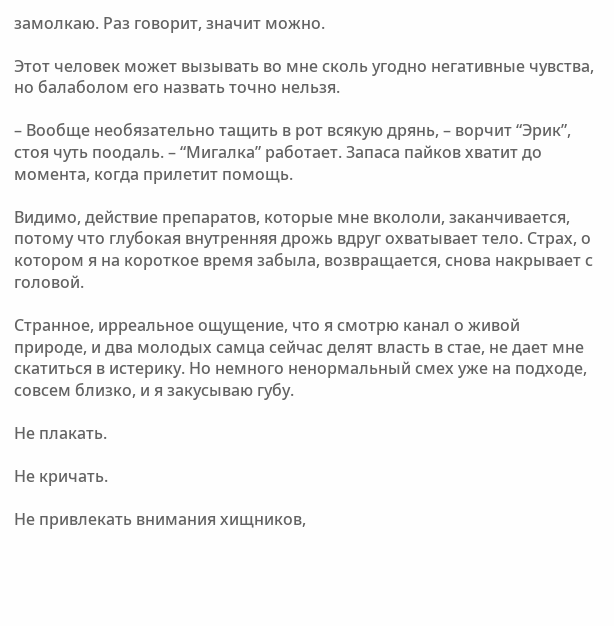замолкаю. Раз говорит, значит можно.

Этот человек может вызывать во мне сколь угодно негативные чувства, но балаболом его назвать точно нельзя.

– Вообще необязательно тащить в рот всякую дрянь, – ворчит “Эрик”, стоя чуть поодаль. – “Мигалка” работает. Запаса пайков хватит до момента, когда прилетит помощь.

Видимо, действие препаратов, которые мне вкололи, заканчивается, потому что глубокая внутренняя дрожь вдруг охватывает тело. Страх, о котором я на короткое время забыла, возвращается, снова накрывает с головой.

Странное, ирреальное ощущение, что я смотрю канал о живой природе, и два молодых самца сейчас делят власть в стае, не дает мне скатиться в истерику. Но немного ненормальный смех уже на подходе, совсем близко, и я закусываю губу.

Не плакать.

Не кричать.

Не привлекать внимания хищников,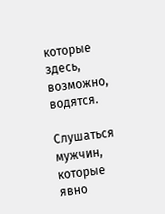которые здесь, возможно, водятся.

Слушаться мужчин, которые явно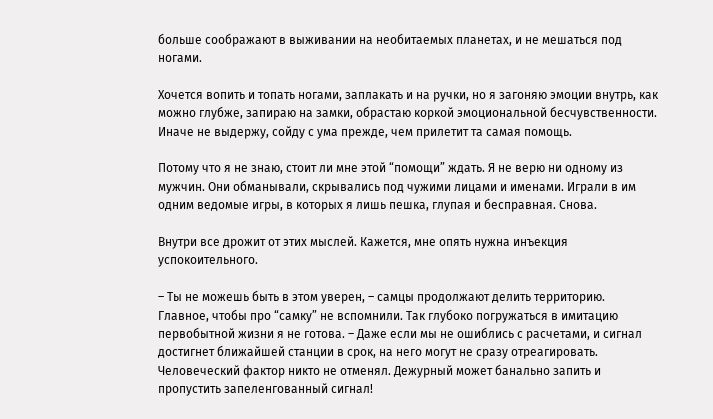больше соображают в выживании на необитаемых планетах, и не мешаться под ногами.

Хочется вопить и топать ногами, заплакать и на ручки, но я загоняю эмоции внутрь, как можно глубже, запираю на замки, обрастаю коркой эмоциональной бесчувственности. Иначе не выдержу, сойду с ума прежде, чем прилетит та самая помощь.

Потому что я не знаю, стоит ли мне этой “помощи” ждать. Я не верю ни одному из мужчин. Они обманывали, скрывались под чужими лицами и именами. Играли в им одним ведомые игры, в которых я лишь пешка, глупая и бесправная. Снова.

Внутри все дрожит от этих мыслей. Кажется, мне опять нужна инъекция успокоительного.

– Ты не можешь быть в этом уверен, – самцы продолжают делить территорию. Главное, чтобы про “самку” не вспомнили. Так глубоко погружаться в имитацию первобытной жизни я не готова. – Даже если мы не ошиблись с расчетами, и сигнал достигнет ближайшей станции в срок, на него могут не сразу отреагировать. Человеческий фактор никто не отменял. Дежурный может банально запить и пропустить запеленгованный сигнал!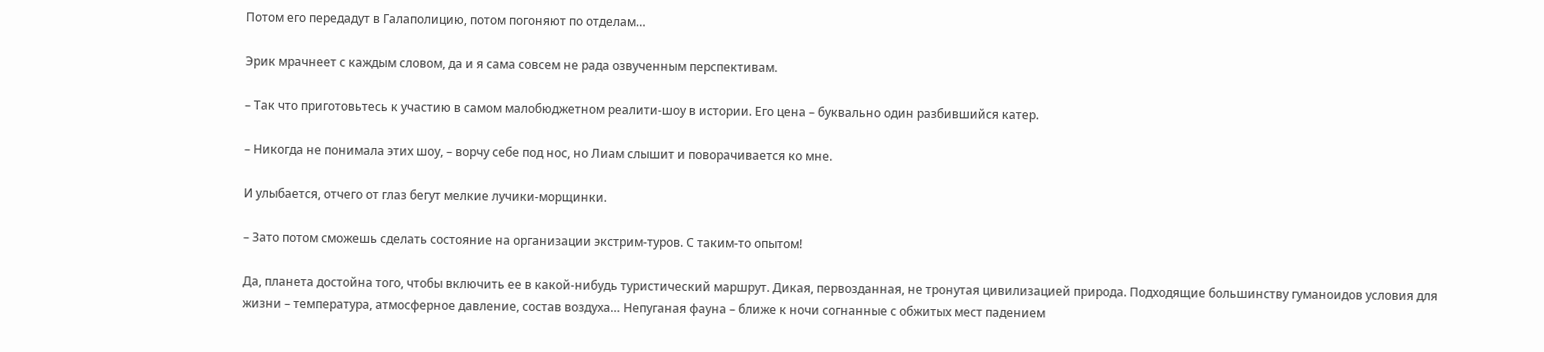Потом его передадут в Галаполицию, потом погоняют по отделам…

Эрик мрачнеет с каждым словом, да и я сама совсем не рада озвученным перспективам.

– Так что приготовьтесь к участию в самом малобюджетном реалити-шоу в истории. Его цена – буквально один разбившийся катер.

– Никогда не понимала этих шоу, – ворчу себе под нос, но Лиам слышит и поворачивается ко мне.

И улыбается, отчего от глаз бегут мелкие лучики-морщинки.

– Зато потом сможешь сделать состояние на организации экстрим-туров. С таким-то опытом!

Да, планета достойна того, чтобы включить ее в какой-нибудь туристический маршрут. Дикая, первозданная, не тронутая цивилизацией природа. Подходящие большинству гуманоидов условия для жизни – температура, атмосферное давление, состав воздуха… Непуганая фауна – ближе к ночи согнанные с обжитых мест падением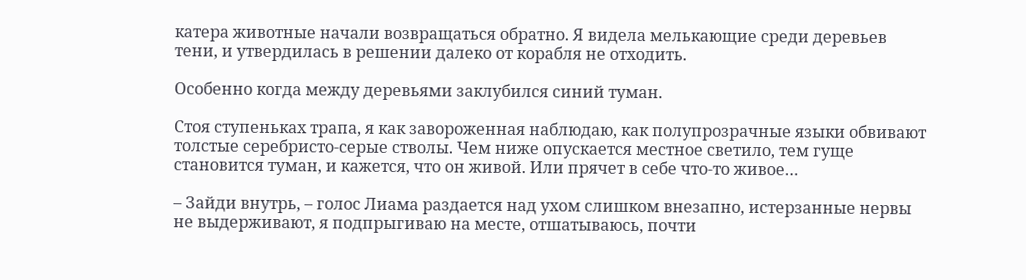катера животные начали возвращаться обратно. Я видела мелькающие среди деревьев тени, и утвердилась в решении далеко от корабля не отходить.

Особенно когда между деревьями заклубился синий туман.

Стоя ступеньках трапа, я как завороженная наблюдаю, как полупрозрачные языки обвивают толстые серебристо-серые стволы. Чем ниже опускается местное светило, тем гуще становится туман, и кажется, что он живой. Или прячет в себе что-то живое…

– Зайди внутрь, – голос Лиама раздается над ухом слишком внезапно, истерзанные нервы не выдерживают, я подпрыгиваю на месте, отшатываюсь, почти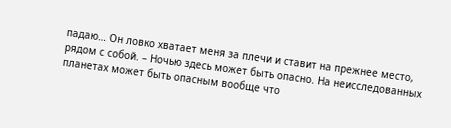падаю… Он ловко хватает меня за плечи и ставит на прежнее место, рядом с собой. – Ночью здесь может быть опасно. На неисследованных планетах может быть опасным вообще что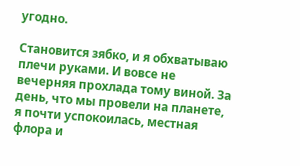угодно.

Становится зябко, и я обхватываю плечи руками. И вовсе не вечерняя прохлада тому виной. За день, что мы провели на планете, я почти успокоилась, местная флора и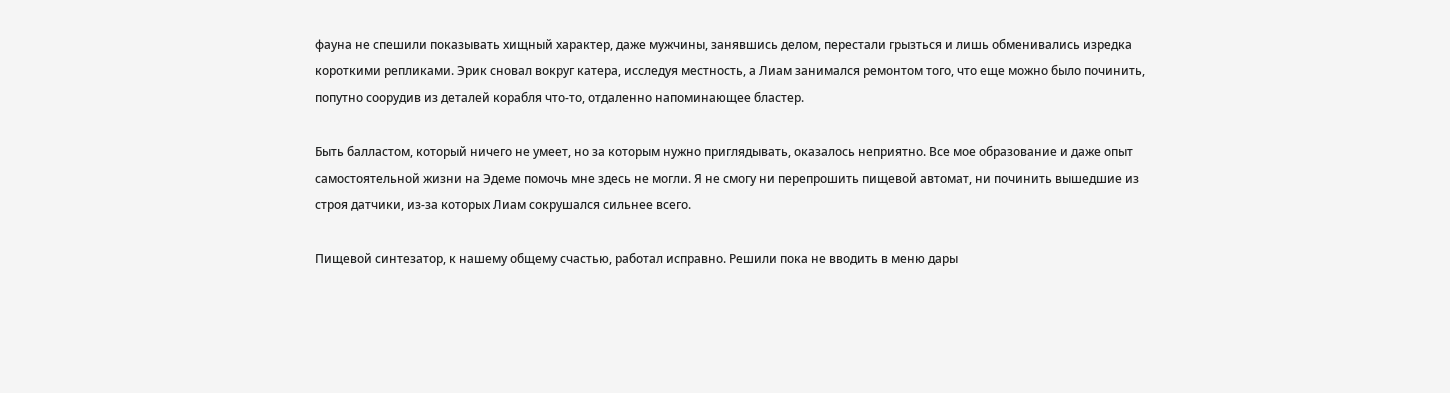фауна не спешили показывать хищный характер, даже мужчины, занявшись делом, перестали грызться и лишь обменивались изредка короткими репликами. Эрик сновал вокруг катера, исследуя местность, а Лиам занимался ремонтом того, что еще можно было починить, попутно соорудив из деталей корабля что-то, отдаленно напоминающее бластер.

Быть балластом, который ничего не умеет, но за которым нужно приглядывать, оказалось неприятно. Все мое образование и даже опыт самостоятельной жизни на Эдеме помочь мне здесь не могли. Я не смогу ни перепрошить пищевой автомат, ни починить вышедшие из строя датчики, из-за которых Лиам сокрушался сильнее всего.

Пищевой синтезатор, к нашему общему счастью, работал исправно. Решили пока не вводить в меню дары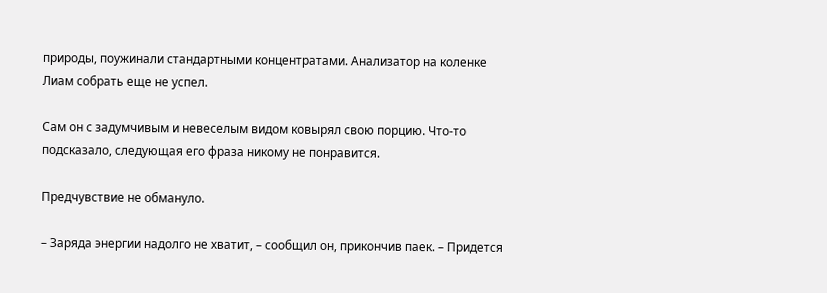природы, поужинали стандартными концентратами. Анализатор на коленке Лиам собрать еще не успел.

Сам он с задумчивым и невеселым видом ковырял свою порцию. Что-то подсказало, следующая его фраза никому не понравится.

Предчувствие не обмануло.

– Заряда энергии надолго не хватит, – сообщил он, прикончив паек. – Придется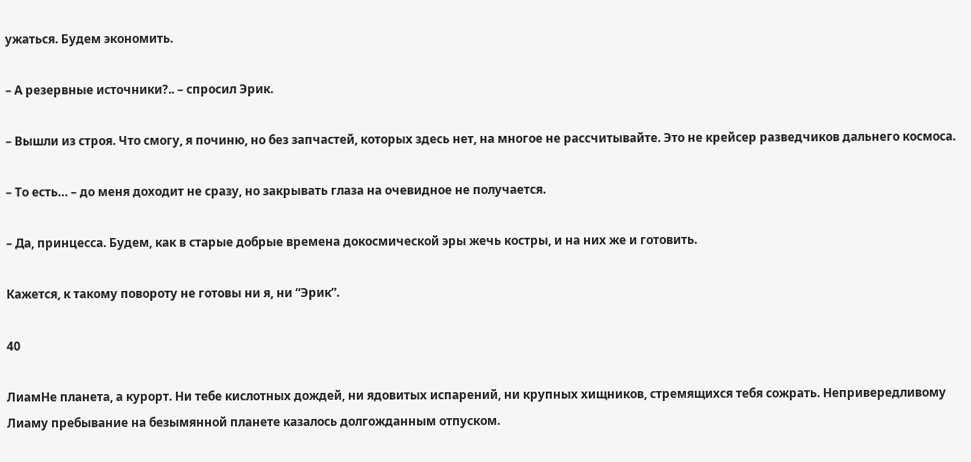ужаться. Будем экономить.

– А резервные источники?.. – спросил Эрик.

– Вышли из строя. Что смогу, я починю, но без запчастей, которых здесь нет, на многое не рассчитывайте. Это не крейсер разведчиков дальнего космоса.

– То есть… – до меня доходит не сразу, но закрывать глаза на очевидное не получается.

– Да, принцесса. Будем, как в старые добрые времена докосмической эры жечь костры, и на них же и готовить.

Кажется, к такому повороту не готовы ни я, ни “Эрик”.

40

ЛиамНе планета, а курорт. Ни тебе кислотных дождей, ни ядовитых испарений, ни крупных хищников, стремящихся тебя сожрать. Непривередливому Лиаму пребывание на безымянной планете казалось долгожданным отпуском.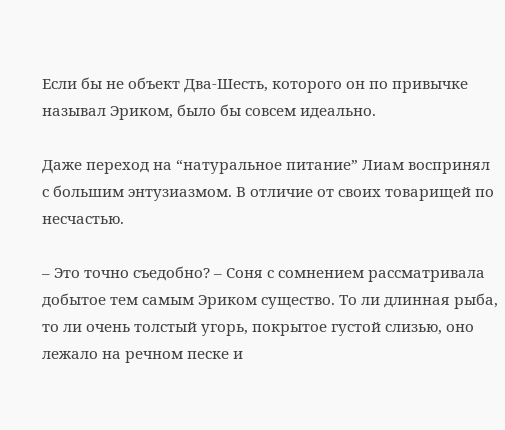Если бы не объект Два-Шесть, которого он по привычке называл Эриком, было бы совсем идеально.

Даже переход на “натуральное питание” Лиам воспринял с большим энтузиазмом. В отличие от своих товарищей по несчастью.

– Это точно съедобно? – Соня с сомнением рассматривала добытое тем самым Эриком существо. То ли длинная рыба, то ли очень толстый угорь, покрытое густой слизью, оно лежало на речном песке и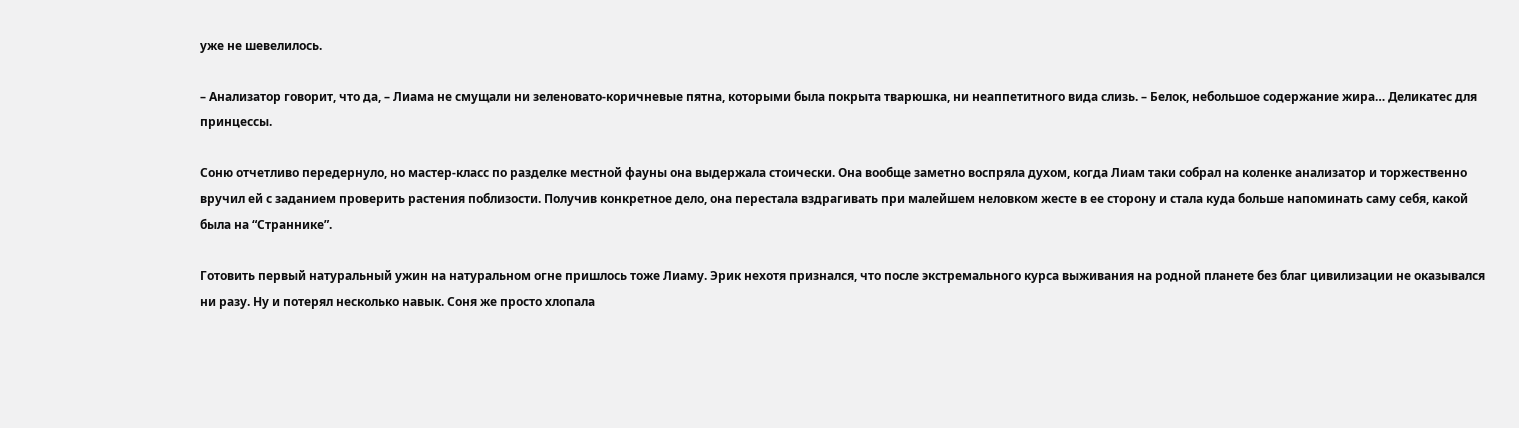уже не шевелилось.

– Анализатор говорит, что да, – Лиама не смущали ни зеленовато-коричневые пятна, которыми была покрыта тварюшка, ни неаппетитного вида слизь. – Белок, небольшое содержание жира… Деликатес для принцессы.

Соню отчетливо передернуло, но мастер-класс по разделке местной фауны она выдержала стоически. Она вообще заметно воспряла духом, когда Лиам таки собрал на коленке анализатор и торжественно вручил ей с заданием проверить растения поблизости. Получив конкретное дело, она перестала вздрагивать при малейшем неловком жесте в ее сторону и стала куда больше напоминать саму себя, какой была на “Страннике”.

Готовить первый натуральный ужин на натуральном огне пришлось тоже Лиаму. Эрик нехотя признался, что после экстремального курса выживания на родной планете без благ цивилизации не оказывался ни разу. Ну и потерял несколько навык. Соня же просто хлопала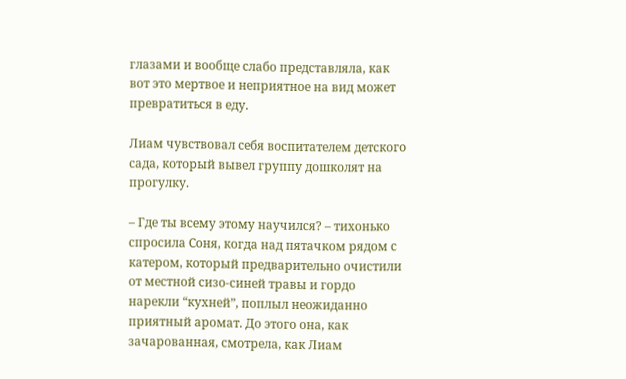глазами и вообще слабо представляла, как вот это мертвое и неприятное на вид может превратиться в еду.

Лиам чувствовал себя воспитателем детского сада, который вывел группу дошколят на прогулку.

– Где ты всему этому научился? – тихонько спросила Соня, когда над пятачком рядом с катером, который предварительно очистили от местной сизо-синей травы и гордо нарекли “кухней”, поплыл неожиданно приятный аромат. До этого она, как зачарованная, смотрела, как Лиам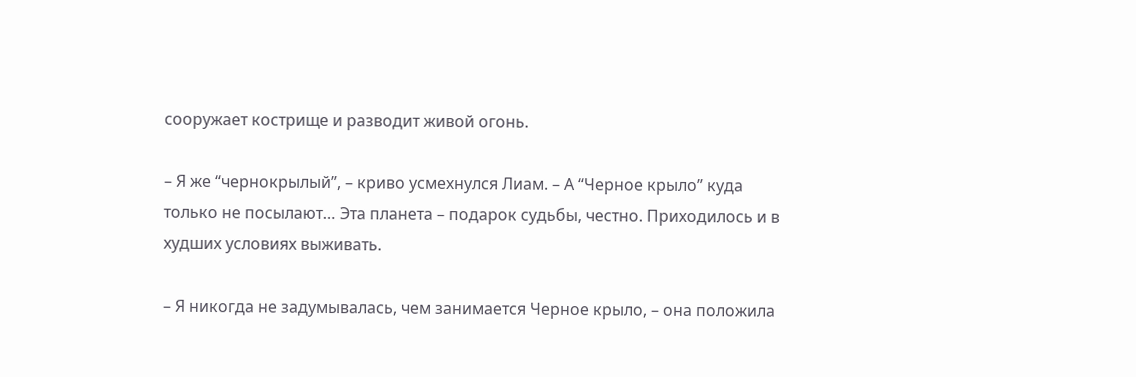сооружает кострище и разводит живой огонь.

– Я же “чернокрылый”, – криво усмехнулся Лиам. – А “Черное крыло” куда только не посылают… Эта планета – подарок судьбы, честно. Приходилось и в худших условиях выживать.

– Я никогда не задумывалась, чем занимается Черное крыло, – она положила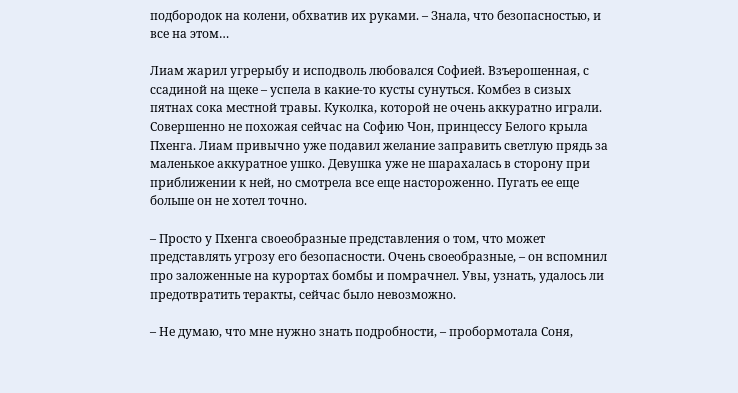подбородок на колени, обхватив их руками. – Знала, что безопасностью, и все на этом…

Лиам жарил угрерыбу и исподволь любовался Софией. Взъерошенная, с ссадиной на щеке – успела в какие-то кусты сунуться. Комбез в сизых пятнах сока местной травы. Куколка, которой не очень аккуратно играли. Совершенно не похожая сейчас на Софию Чон, принцессу Белого крыла Пхенга. Лиам привычно уже подавил желание заправить светлую прядь за маленькое аккуратное ушко. Девушка уже не шарахалась в сторону при приближении к ней, но смотрела все еще настороженно. Пугать ее еще больше он не хотел точно.

– Просто у Пхенга своеобразные представления о том, что может представлять угрозу его безопасности. Очень своеобразные, – он вспомнил про заложенные на курортах бомбы и помрачнел. Увы, узнать, удалось ли предотвратить теракты, сейчас было невозможно.

– Не думаю, что мне нужно знать подробности, – пробормотала Соня,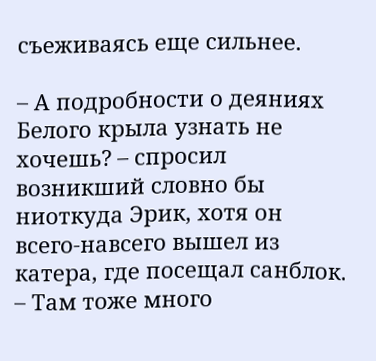съеживаясь еще сильнее.

– А подробности о деяниях Белого крыла узнать не хочешь? – спросил возникший словно бы ниоткуда Эрик, хотя он всего-навсего вышел из катера, где посещал санблок. – Там тоже много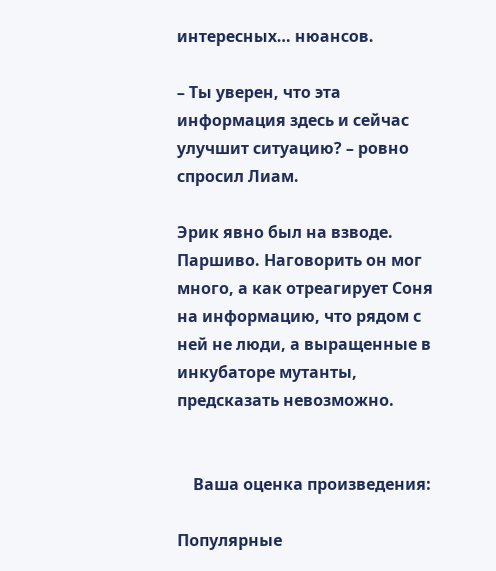интересных… нюансов.

– Ты уверен, что эта информация здесь и сейчас улучшит ситуацию? – ровно спросил Лиам.

Эрик явно был на взводе. Паршиво. Наговорить он мог много, а как отреагирует Соня на информацию, что рядом с ней не люди, а выращенные в инкубаторе мутанты, предсказать невозможно.


    Ваша оценка произведения:

Популярные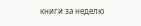книги за неделю